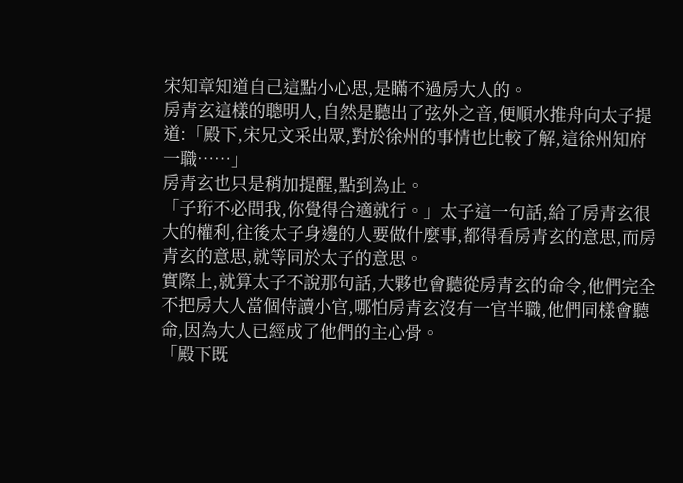宋知章知道自己這點小心思,是瞞不過房大人的。
房青玄這樣的聰明人,自然是聽出了弦外之音,便順水推舟向太子提道:「殿下,宋兄文采出眾,對於徐州的事情也比較了解,這徐州知府一職……」
房青玄也只是稍加提醒,點到為止。
「子珩不必問我,你覺得合適就行。」太子這一句話,給了房青玄很大的權利,往後太子身邊的人要做什麼事,都得看房青玄的意思,而房青玄的意思,就等同於太子的意思。
實際上,就算太子不說那句話,大夥也會聽從房青玄的命令,他們完全不把房大人當個侍讀小官,哪怕房青玄沒有一官半職,他們同樣會聽命,因為大人已經成了他們的主心骨。
「殿下既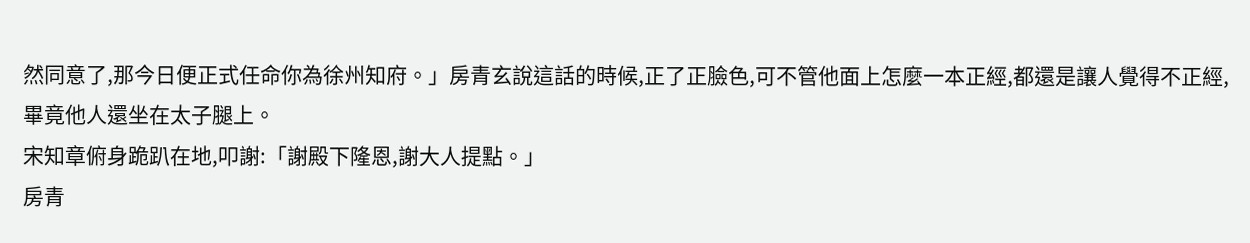然同意了,那今日便正式任命你為徐州知府。」房青玄說這話的時候,正了正臉色,可不管他面上怎麼一本正經,都還是讓人覺得不正經,畢竟他人還坐在太子腿上。
宋知章俯身跪趴在地,叩謝:「謝殿下隆恩,謝大人提點。」
房青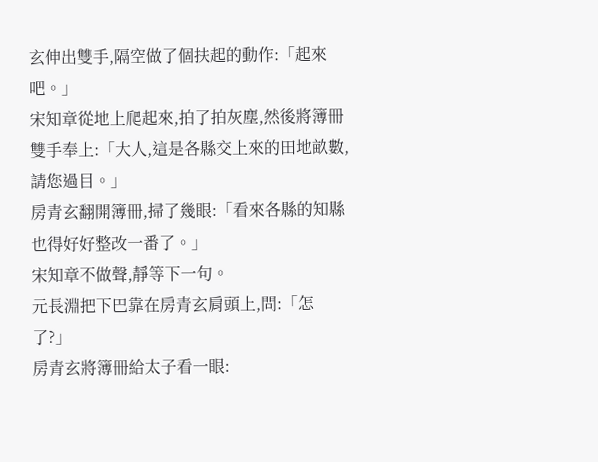玄伸出雙手,隔空做了個扶起的動作:「起來吧。」
宋知章從地上爬起來,拍了拍灰塵,然後將簿冊雙手奉上:「大人,這是各縣交上來的田地畝數,請您過目。」
房青玄翻開簿冊,掃了幾眼:「看來各縣的知縣也得好好整改一番了。」
宋知章不做聲,靜等下一句。
元長淵把下巴靠在房青玄肩頭上,問:「怎了?」
房青玄將簿冊給太子看一眼: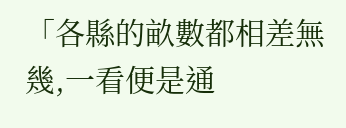「各縣的畝數都相差無幾,一看便是通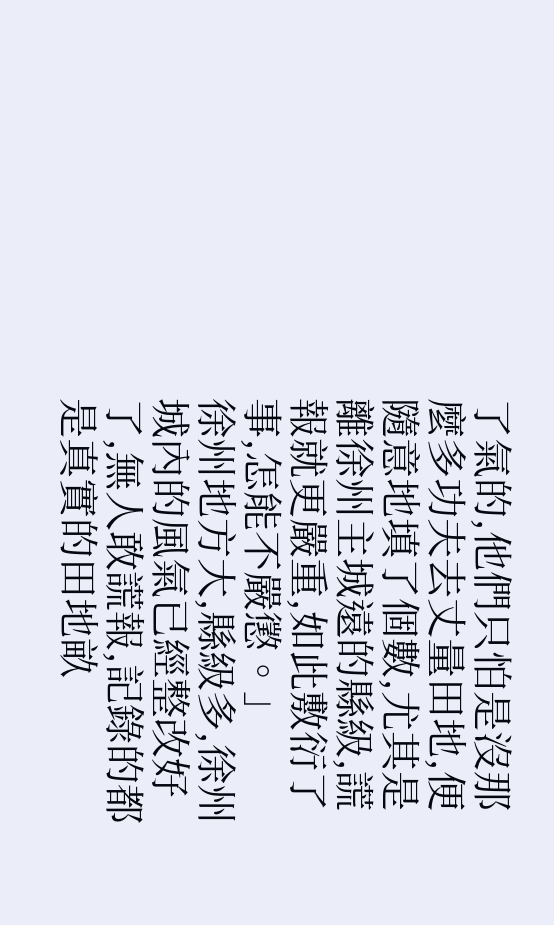了氣的,他們只怕是沒那麼多功夫去丈量田地,便隨意地填了個數,尤其是離徐州主城遠的縣級,謊報就更嚴重,如此敷衍了事,怎能不嚴懲。」
徐州地方大,縣級多,徐州城內的風氣已經整改好了,無人敢謊報,記錄的都是真實的田地畝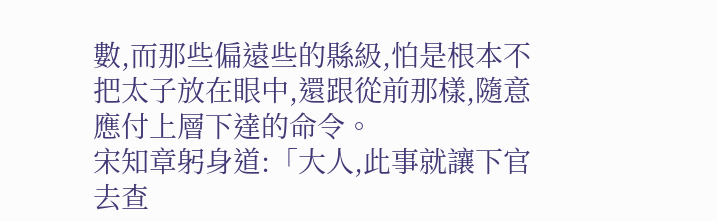數,而那些偏遠些的縣級,怕是根本不把太子放在眼中,還跟從前那樣,隨意應付上層下達的命令。
宋知章躬身道:「大人,此事就讓下官去查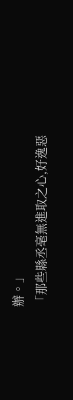辦。」
「那些縣丞毫無進取之心,好逸惡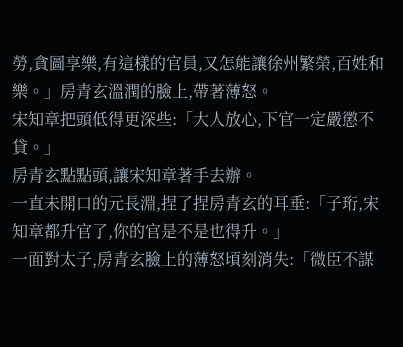勞,貪圖享樂,有這樣的官員,又怎能讓徐州繁榮,百姓和樂。」房青玄溫潤的臉上,帶著薄怒。
宋知章把頭低得更深些:「大人放心,下官一定嚴懲不貸。」
房青玄點點頭,讓宋知章著手去辦。
一直未開口的元長淵,捏了捏房青玄的耳垂:「子珩,宋知章都升官了,你的官是不是也得升。」
一面對太子,房青玄臉上的薄怒頃刻消失:「微臣不謀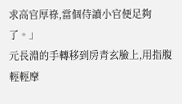求高官厚祿,當個侍讀小官便足夠了。」
元長淵的手轉移到房青玄臉上,用指腹輕輕摩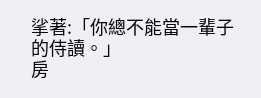挲著:「你總不能當一輩子的侍讀。」
房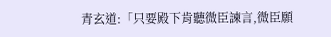青玄道:「只要殿下肯聽微臣諫言,微臣願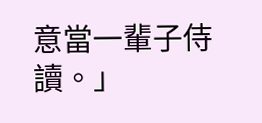意當一輩子侍讀。」